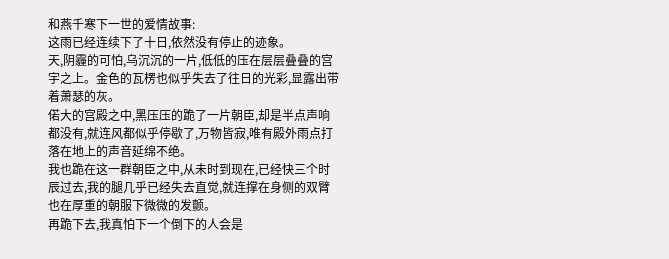和燕千寒下一世的爱情故事:
这雨已经连续下了十日,依然没有停止的迹象。
天,阴霾的可怕,乌沉沉的一片,低低的压在层层叠叠的宫宇之上。金色的瓦楞也似乎失去了往日的光彩,显露出带着萧瑟的灰。
偌大的宫殿之中,黑压压的跪了一片朝臣,却是半点声响都没有,就连风都似乎停歇了,万物皆寂,唯有殿外雨点打落在地上的声音延绵不绝。
我也跪在这一群朝臣之中,从未时到现在,已经快三个时辰过去,我的腿几乎已经失去直觉,就连撑在身侧的双臂也在厚重的朝服下微微的发颤。
再跪下去,我真怕下一个倒下的人会是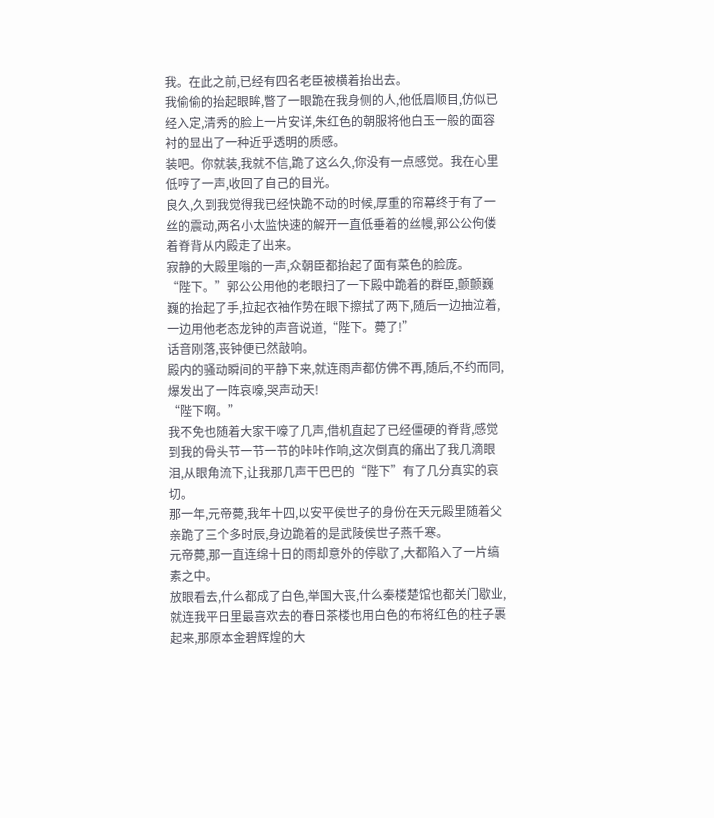我。在此之前,已经有四名老臣被横着抬出去。
我偷偷的抬起眼眸,瞥了一眼跪在我身侧的人,他低眉顺目,仿似已经入定,清秀的脸上一片安详,朱红色的朝服将他白玉一般的面容衬的显出了一种近乎透明的质感。
装吧。你就装,我就不信,跪了这么久,你没有一点感觉。我在心里低哼了一声,收回了自己的目光。
良久,久到我觉得我已经快跪不动的时候,厚重的帘幕终于有了一丝的震动,两名小太监快速的解开一直低垂着的丝幔,郭公公佝偻着脊背从内殿走了出来。
寂静的大殿里嗡的一声,众朝臣都抬起了面有菜色的脸庞。
“陛下。”郭公公用他的老眼扫了一下殿中跪着的群臣,颤颤巍巍的抬起了手,拉起衣袖作势在眼下擦拭了两下,随后一边抽泣着,一边用他老态龙钟的声音说道,“陛下。薨了!”
话音刚落,丧钟便已然敲响。
殿内的骚动瞬间的平静下来,就连雨声都仿佛不再,随后,不约而同,爆发出了一阵哀嚎,哭声动天!
“陛下啊。”
我不免也随着大家干嚎了几声,借机直起了已经僵硬的脊背,感觉到我的骨头节一节一节的咔咔作响,这次倒真的痛出了我几滴眼泪,从眼角流下,让我那几声干巴巴的“陛下”有了几分真实的哀切。
那一年,元帝薨,我年十四,以安平侯世子的身份在天元殿里随着父亲跪了三个多时辰,身边跪着的是武陵侯世子燕千寒。
元帝薨,那一直连绵十日的雨却意外的停歇了,大都陷入了一片缟素之中。
放眼看去,什么都成了白色,举国大丧,什么秦楼楚馆也都关门歇业,就连我平日里最喜欢去的春日茶楼也用白色的布将红色的柱子裹起来,那原本金碧辉煌的大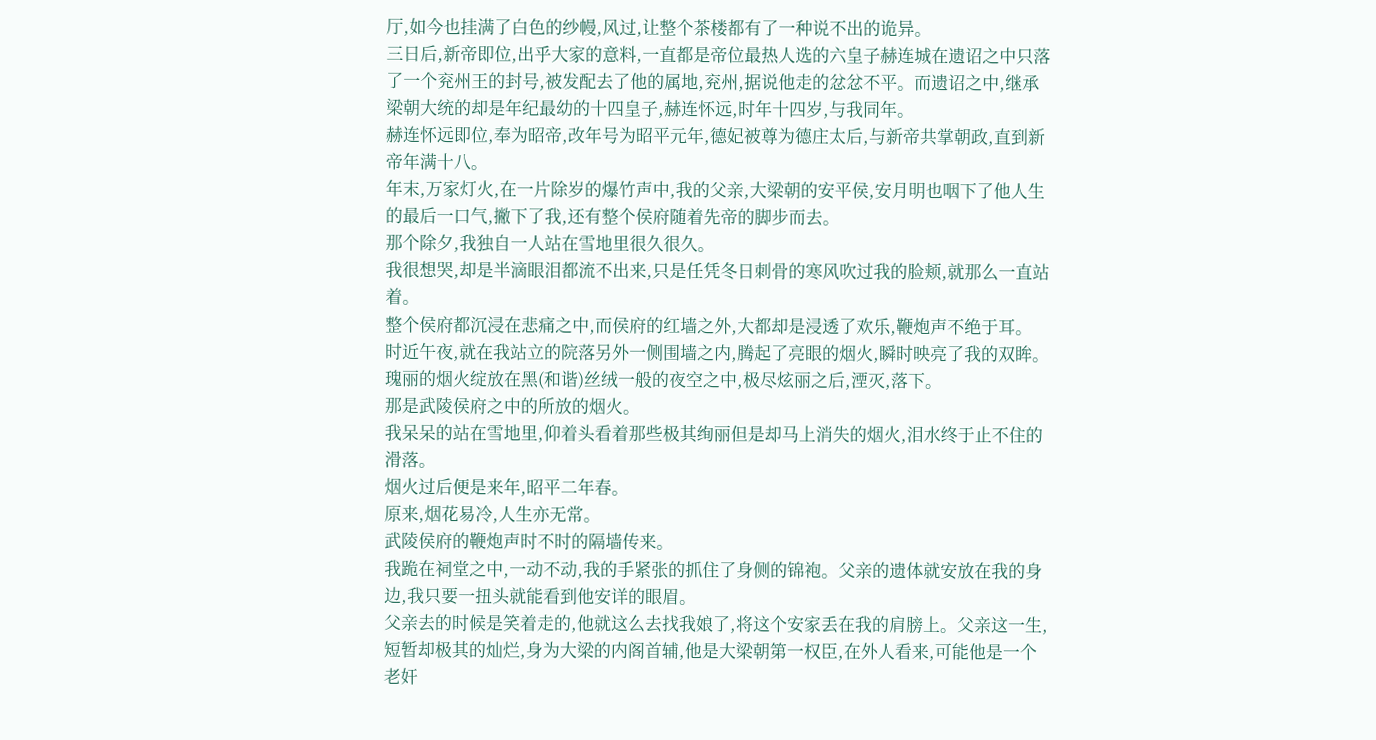厅,如今也挂满了白色的纱幔,风过,让整个茶楼都有了一种说不出的诡异。
三日后,新帝即位,出乎大家的意料,一直都是帝位最热人选的六皇子赫连城在遗诏之中只落了一个兖州王的封号,被发配去了他的属地,兖州,据说他走的忿忿不平。而遗诏之中,继承梁朝大统的却是年纪最幼的十四皇子,赫连怀远,时年十四岁,与我同年。
赫连怀远即位,奉为昭帝,改年号为昭平元年,德妃被尊为德庄太后,与新帝共掌朝政,直到新帝年满十八。
年末,万家灯火,在一片除岁的爆竹声中,我的父亲,大梁朝的安平侯,安月明也咽下了他人生的最后一口气,撇下了我,还有整个侯府随着先帝的脚步而去。
那个除夕,我独自一人站在雪地里很久很久。
我很想哭,却是半滴眼泪都流不出来,只是任凭冬日刺骨的寒风吹过我的脸颊,就那么一直站着。
整个侯府都沉浸在悲痛之中,而侯府的红墙之外,大都却是浸透了欢乐,鞭炮声不绝于耳。
时近午夜,就在我站立的院落另外一侧围墙之内,腾起了亮眼的烟火,瞬时映亮了我的双眸。
瑰丽的烟火绽放在黑(和谐)丝绒一般的夜空之中,极尽炫丽之后,湮灭,落下。
那是武陵侯府之中的所放的烟火。
我呆呆的站在雪地里,仰着头看着那些极其绚丽但是却马上消失的烟火,泪水终于止不住的滑落。
烟火过后便是来年,昭平二年春。
原来,烟花易冷,人生亦无常。
武陵侯府的鞭炮声时不时的隔墙传来。
我跪在祠堂之中,一动不动,我的手紧张的抓住了身侧的锦袍。父亲的遗体就安放在我的身边,我只要一扭头就能看到他安详的眼眉。
父亲去的时候是笑着走的,他就这么去找我娘了,将这个安家丢在我的肩膀上。父亲这一生,短暂却极其的灿烂,身为大梁的内阁首辅,他是大梁朝第一权臣,在外人看来,可能他是一个老奸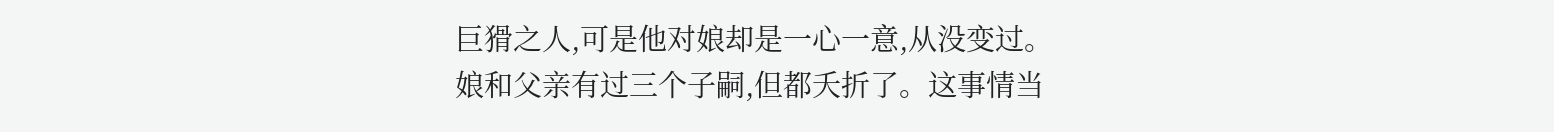巨猾之人,可是他对娘却是一心一意,从没变过。
娘和父亲有过三个子嗣,但都夭折了。这事情当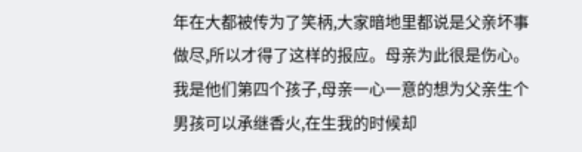年在大都被传为了笑柄,大家暗地里都说是父亲坏事做尽,所以才得了这样的报应。母亲为此很是伤心。
我是他们第四个孩子,母亲一心一意的想为父亲生个男孩可以承继香火,在生我的时候却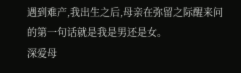遇到难产,我出生之后,母亲在弥留之际醒来问的第一句话就是我是男还是女。
深爱母